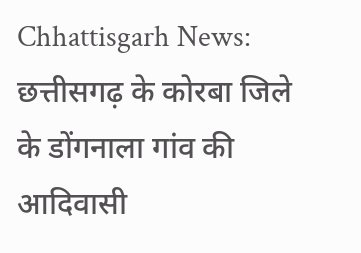Chhattisgarh News: छत्तीसगढ़ के कोरबा जिले के डोंगनाला गांव की आदिवासी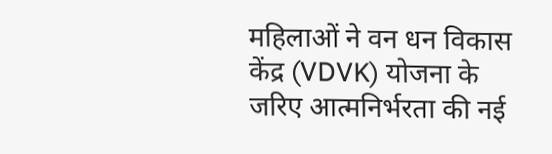महिलाओं ने वन धन विकास केंद्र (VDVK) योजना के जरिए आत्मनिर्भरता की नई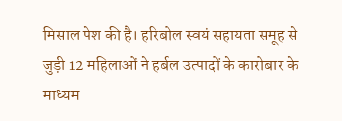मिसाल पेश की है। हरिबोल स्वयं सहायता समूह से जुड़ी 12 महिलाओं ने हर्बल उत्पादों के कारोबार के माध्यम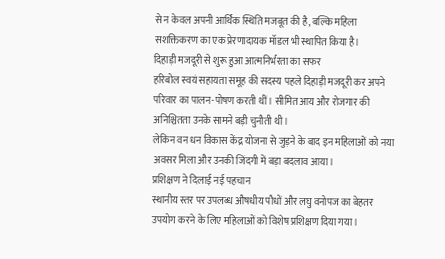से न केवल अपनी आर्थिक स्थिति मजबूत की है, बल्कि महिला सशक्तिकरण का एक प्रेरणादायक मॉडल भी स्थापित किया है।
दिहाड़ी मजदूरी से शुरू हुआ आत्मनिर्भरता का सफर
हरिबोल स्वयं सहायता समूह की सदस्य पहले दिहाड़ी मजदूरी कर अपने परिवार का पालन-पोषण करती थीं। सीमित आय और रोजगार की अनिश्चितता उनके सामने बड़ी चुनौती थी।
लेकिन वन धन विकास केंद्र योजना से जुड़ने के बाद इन महिलाओं को नया अवसर मिला और उनकी जिंदगी में बड़ा बदलाव आया।
प्रशिक्षण ने दिलाई नई पहचान
स्थानीय स्तर पर उपलब्ध औषधीय पौधों और लघु वनोपज का बेहतर उपयोग करने के लिए महिलाओं को विशेष प्रशिक्षण दिया गया।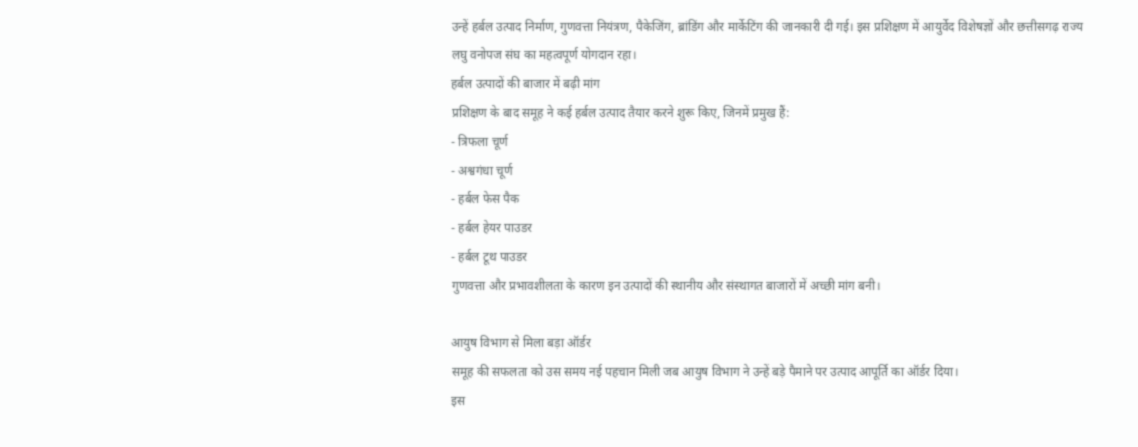उन्हें हर्बल उत्पाद निर्माण, गुणवत्ता नियंत्रण, पैकेजिंग, ब्रांडिंग और मार्केटिंग की जानकारी दी गई। इस प्रशिक्षण में आयुर्वेद विशेषज्ञों और छत्तीसगढ़ राज्य लघु वनोपज संघ का महत्वपूर्ण योगदान रहा।
हर्बल उत्पादों की बाजार में बढ़ी मांग
प्रशिक्षण के बाद समूह ने कई हर्बल उत्पाद तैयार करने शुरू किए, जिनमें प्रमुख हैं:
- त्रिफला चूर्ण
- अश्वगंधा चूर्ण
- हर्बल फेस पैक
- हर्बल हेयर पाउडर
- हर्बल टूथ पाउडर
गुणवत्ता और प्रभावशीलता के कारण इन उत्पादों की स्थानीय और संस्थागत बाजारों में अच्छी मांग बनी।

आयुष विभाग से मिला बड़ा ऑर्डर
समूह की सफलता को उस समय नई पहचान मिली जब आयुष विभाग ने उन्हें बड़े पैमाने पर उत्पाद आपूर्ति का ऑर्डर दिया।
इस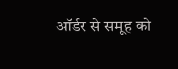ऑर्डर से समूह को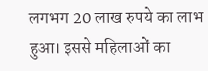लगभग 20 लाख रुपये का लाभ हुआ। इससे महिलाओं का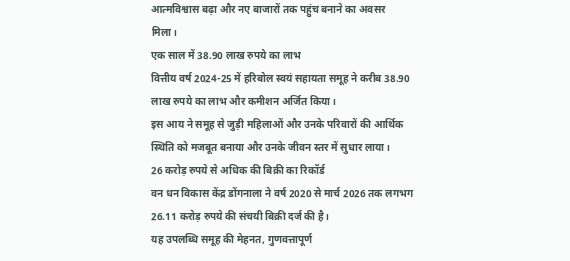आत्मविश्वास बढ़ा और नए बाजारों तक पहुंच बनाने का अवसर मिला।
एक साल में 38.90 लाख रुपये का लाभ
वित्तीय वर्ष 2024-25 में हरिबोल स्वयं सहायता समूह ने करीब 38.90 लाख रुपये का लाभ और कमीशन अर्जित किया।
इस आय ने समूह से जुड़ी महिलाओं और उनके परिवारों की आर्थिक स्थिति को मजबूत बनाया और उनके जीवन स्तर में सुधार लाया।
26 करोड़ रुपये से अधिक की बिक्री का रिकॉर्ड
वन धन विकास केंद्र डोंगनाला ने वर्ष 2020 से मार्च 2026 तक लगभग 26.11 करोड़ रुपये की संचयी बिक्री दर्ज की है।
यह उपलब्धि समूह की मेहनत, गुणवत्तापूर्ण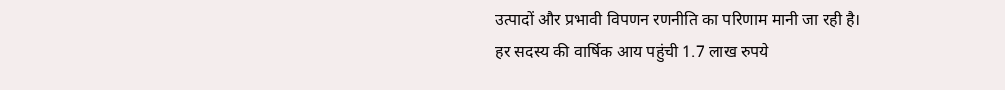उत्पादों और प्रभावी विपणन रणनीति का परिणाम मानी जा रही है।
हर सदस्य की वार्षिक आय पहुंची 1.7 लाख रुपये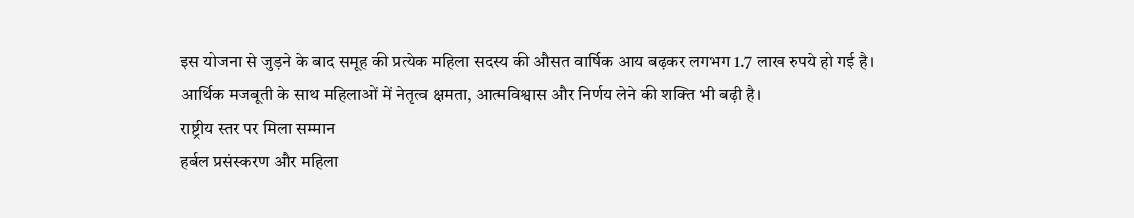इस योजना से जुड़ने के बाद समूह की प्रत्येक महिला सदस्य की औसत वार्षिक आय बढ़कर लगभग 1.7 लाख रुपये हो गई है।
आर्थिक मजबूती के साथ महिलाओं में नेतृत्व क्षमता, आत्मविश्वास और निर्णय लेने की शक्ति भी बढ़ी है।
राष्ट्रीय स्तर पर मिला सम्मान
हर्बल प्रसंस्करण और महिला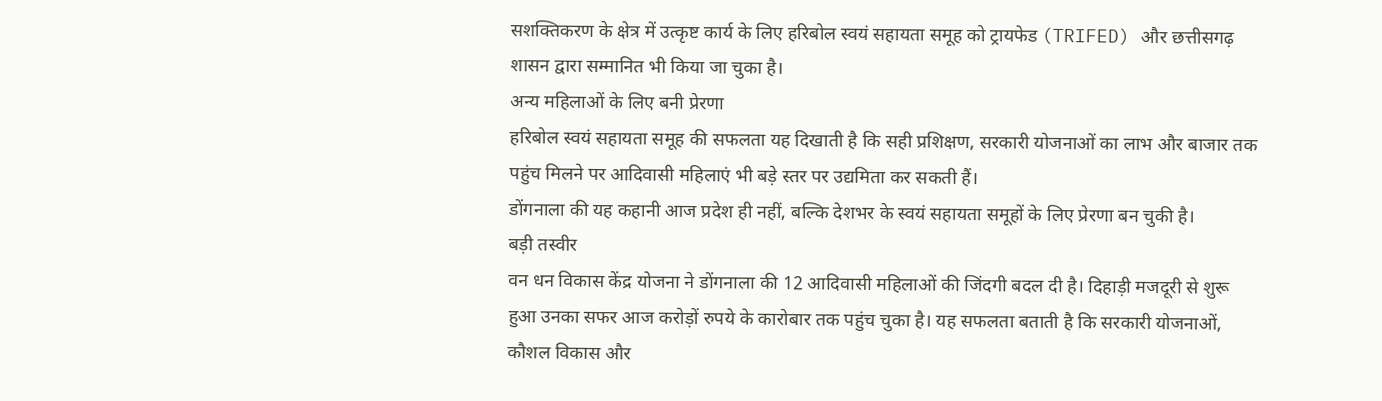सशक्तिकरण के क्षेत्र में उत्कृष्ट कार्य के लिए हरिबोल स्वयं सहायता समूह को ट्रायफेड (TRIFED) और छत्तीसगढ़ शासन द्वारा सम्मानित भी किया जा चुका है।
अन्य महिलाओं के लिए बनी प्रेरणा
हरिबोल स्वयं सहायता समूह की सफलता यह दिखाती है कि सही प्रशिक्षण, सरकारी योजनाओं का लाभ और बाजार तक पहुंच मिलने पर आदिवासी महिलाएं भी बड़े स्तर पर उद्यमिता कर सकती हैं।
डोंगनाला की यह कहानी आज प्रदेश ही नहीं, बल्कि देशभर के स्वयं सहायता समूहों के लिए प्रेरणा बन चुकी है।
बड़ी तस्वीर
वन धन विकास केंद्र योजना ने डोंगनाला की 12 आदिवासी महिलाओं की जिंदगी बदल दी है। दिहाड़ी मजदूरी से शुरू हुआ उनका सफर आज करोड़ों रुपये के कारोबार तक पहुंच चुका है। यह सफलता बताती है कि सरकारी योजनाओं, कौशल विकास और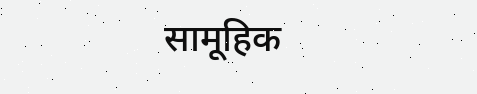सामूहिक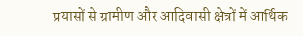प्रयासों से ग्रामीण और आदिवासी क्षेत्रों में आर्थिक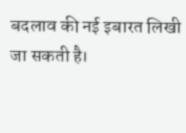बदलाव की नई इबारत लिखी जा सकती है।